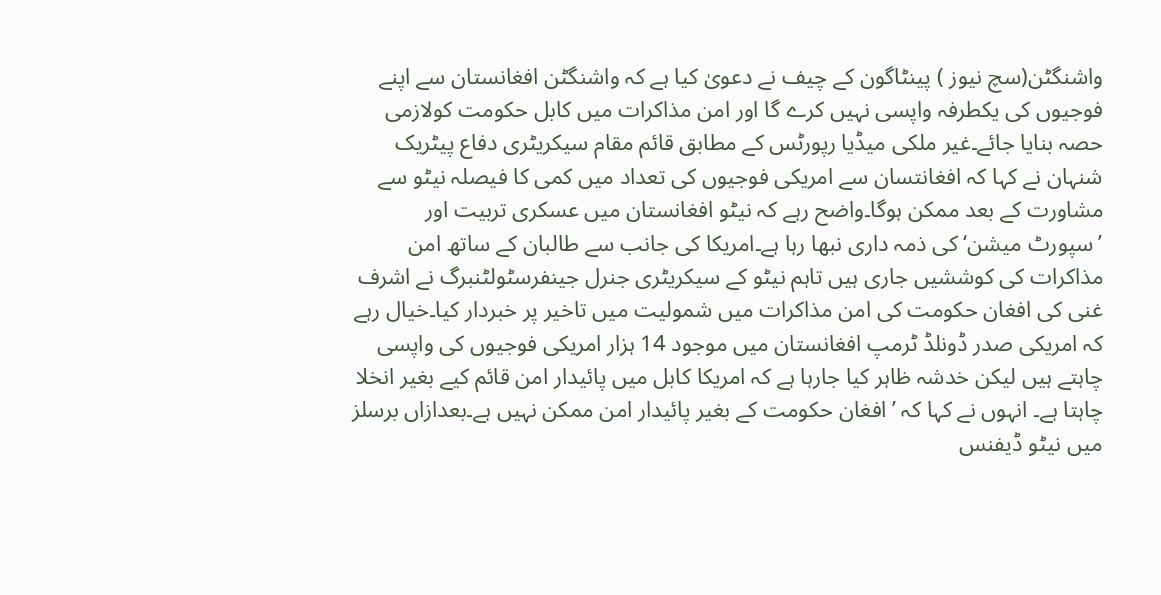واشنگٹن(سچ نیوز ) پینٹاگون کے چیف نے دعویٰ کیا ہے کہ واشنگٹن افغانستان سے اپنے فوجیوں کی یکطرفہ واپسی نہیں کرے گا اور امن مذاکرات میں کابل حکومت کولازمی حصہ بنایا جائے۔غیر ملکی میڈیا رپورٹس کے مطابق قائم مقام سیکریٹری دفاع پیٹریک شنہان نے کہا کہ افغانتسان سے امریکی فوجیوں کی تعداد میں کمی کا فیصلہ نیٹو سے مشاورت کے بعد ممکن ہوگا۔واضح رہے کہ نیٹو افغانستان میں عسکری تربیت اور ’سپورٹ میشن‘ کی ذمہ داری نبھا رہا ہے۔امریکا کی جانب سے طالبان کے ساتھ امن مذاکرات کی کوششیں جاری ہیں تاہم نیٹو کے سیکریٹری جنرل جینفرسٹولٹنبرگ نے اشرف غنی کی افغان حکومت کی امن مذاکرات میں شمولیت میں تاخیر پر خبردار کیا۔خیال رہے کہ امریکی صدر ڈونلڈ ٹرمپ افغانستان میں موجود 14 ہزار امریکی فوجیوں کی واپسی چاہتے ہیں لیکن خدشہ ظاہر کیا جارہا ہے کہ امریکا کابل میں پائیدار امن قائم کیے بغیر انخلا چاہتا ہے۔ انہوں نے کہا کہ ’افغان حکومت کے بغیر پائیدار امن ممکن نہیں ہے۔بعدازاں برسلز میں نیٹو ڈیفنس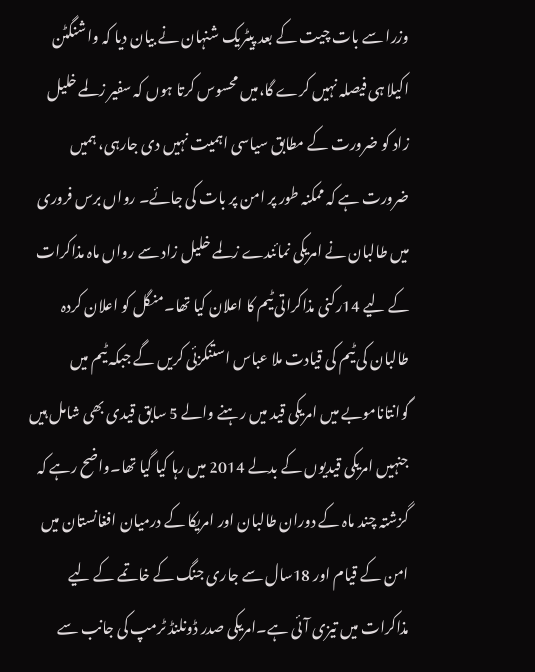وزرا سے بات چیت کے بعد پیٹریک شنہان نے بیان دیا کہ واشنگٹن اکیلا ہی فیصلہ نہیں کرے گا،میں محسوس کرتا ہوں کہ سفیر زلمے خلیل زاد کو ضرورت کے مطابق سیاسی اہمیت نہیں دی جارہی، ہمیں ضرورت ہے کہ ممکنہ طور پر امن پر بات کی جائے۔ رواں برس فروری میں طالبان نے امریکی نمائندے زلمے خلیل زاد سے رواں ماہ مذاکرات کے لیے 14رکنی مذاکراتی ٹیم کا اعلان کیا تھا۔منگل کو اعلان کردہ طالبان کی ٹیم کی قیادت ملا عباس استنکزئی کریں گے جبکہ ٹیم میں گوانتاناموبے میں امریکی قید میں رہنے والے 5 سابق قیدی بھی شامل ہیں جنہیں امریکی قیدیوں کے بدلے 2014 میں رہا کیا گیا تھا۔واضح رہے کہ گزشتہ چند ماہ کے دوران طالبان اور امریکا کے درمیان افغانستان میں امن کے قیام اور 18سال سے جاری جنگ کے خاتمے کے لیے مذاکرات میں تیزی آئی ہے۔امریکی صدر ڈونلنڈ ٹرمپ کی جانب سے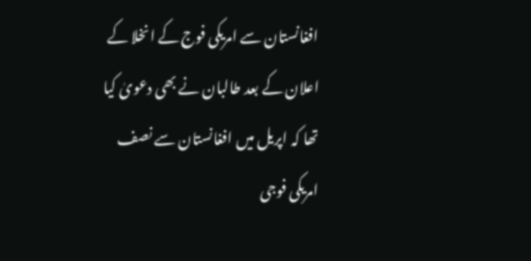افغانستان سے امریکی فوج کے انخلا کے اعلان کے بعد طالبان نے بھی دعویٰ کیا تھا کہ اپریل میں افغانستان سے نصف امریکی فوجی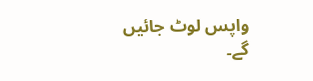واپس لوٹ جائیں گے۔